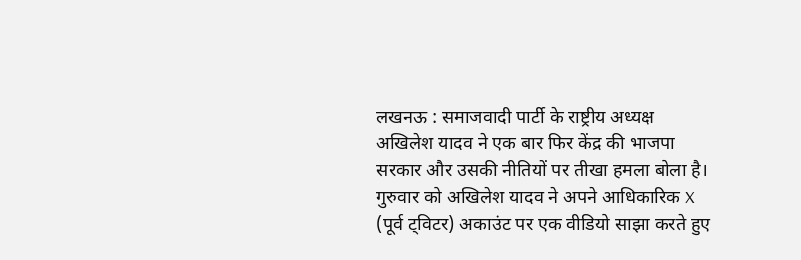लखनऊ : समाजवादी पार्टी के राष्ट्रीय अध्यक्ष अखिलेश यादव ने एक बार फिर केंद्र की भाजपा सरकार और उसकी नीतियों पर तीखा हमला बोला है। गुरुवार को अखिलेश यादव ने अपने आधिकारिक X (पूर्व ट्विटर) अकाउंट पर एक वीडियो साझा करते हुए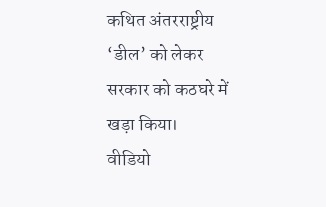कथित अंतरराष्ट्रीय ‘डील’ को लेकर सरकार को कठघरे में खड़ा किया।
वीडियो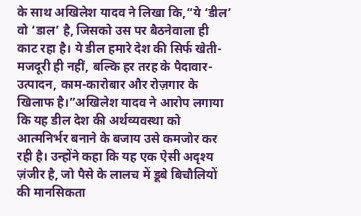के साथ अखिलेश यादव ने लिखा कि,“ये ‘डील’ वो ‘डाल’ है, जिसको उस पर बैठनेवाला ही काट रहा है। ये डील हमारे देश की सिर्फ खेती-मजदूरी ही नहीं, बल्कि हर तरह के पैदावार-उत्पादन, काम-कारोबार और रोज़गार के खिलाफ है।”अखिलेश यादव ने आरोप लगाया कि यह डील देश की अर्थव्यवस्था को आत्मनिर्भर बनाने के बजाय उसे कमजोर कर रही है। उन्होंने कहा कि यह एक ऐसी अदृश्य ज़ंजीर है, जो पैसे के लालच में डूबे बिचौलियों की मानसिकता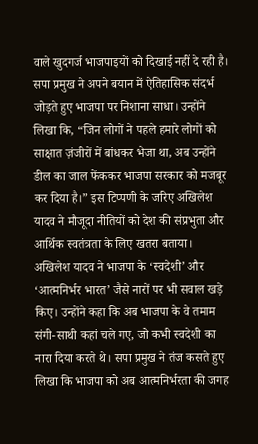वाले खुदगर्ज भाजपाइयों को दिखाई नहीं दे रही है।
सपा प्रमुख ने अपने बयान में ऐतिहासिक संदर्भ जोड़ते हुए भाजपा पर निशाना साधा। उन्होंने लिखा कि, “जिन लोगों ने पहले हमारे लोगों को साक्षात ज़ंजीरों में बांधकर भेजा था, अब उन्होंने डील का जाल फेंककर भाजपा सरकार को मजबूर कर दिया है।” इस टिप्पणी के जरिए अखिलेश यादव ने मौजूदा नीतियों को देश की संप्रभुता और आर्थिक स्वतंत्रता के लिए खतरा बताया।
अखिलेश यादव ने भाजपा के ‘स्वदेशी’ और ‘आत्मनिर्भर भारत’ जैसे नारों पर भी सवाल खड़े किए। उन्होंने कहा कि अब भाजपा के वे तमाम संगी-साथी कहां चले गए, जो कभी स्वदेशी का नारा दिया करते थे। सपा प्रमुख ने तंज कसते हुए लिखा कि भाजपा को अब आत्मनिर्भरता की जगह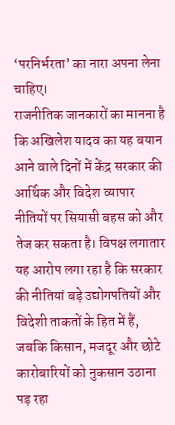‘परनिर्भरता’ का नारा अपना लेना चाहिए।
राजनीतिक जानकारों का मानना है कि अखिलेश यादव का यह बयान आने वाले दिनों में केंद्र सरकार की आर्थिक और विदेश व्यापार नीतियों पर सियासी बहस को और तेज कर सकता है। विपक्ष लगातार यह आरोप लगा रहा है कि सरकार की नीतियां बड़े उद्योगपतियों और विदेशी ताकतों के हित में हैं, जबकि किसान, मजदूर और छोटे कारोबारियों को नुकसान उठाना पड़ रहा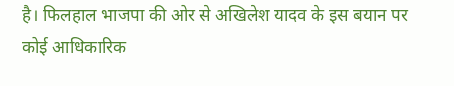है। फिलहाल भाजपा की ओर से अखिलेश यादव के इस बयान पर कोई आधिकारिक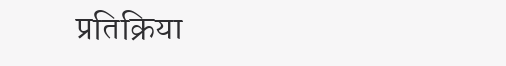प्रतिक्रिया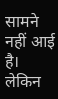सामने नहीं आई है। लेकिन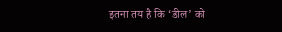इतना तय है कि ‘डील’ को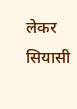लेकर सियासी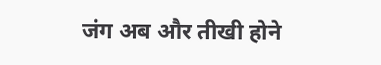जंग अब और तीखी होने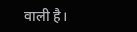वाली है।